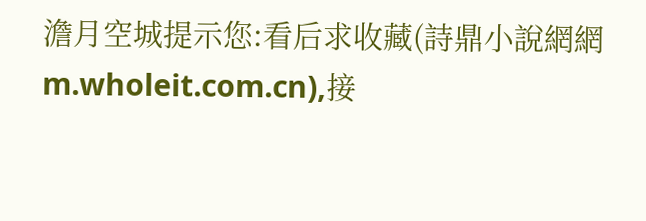澹月空城提示您:看后求收藏(詩鼎小說網網m.wholeit.com.cn),接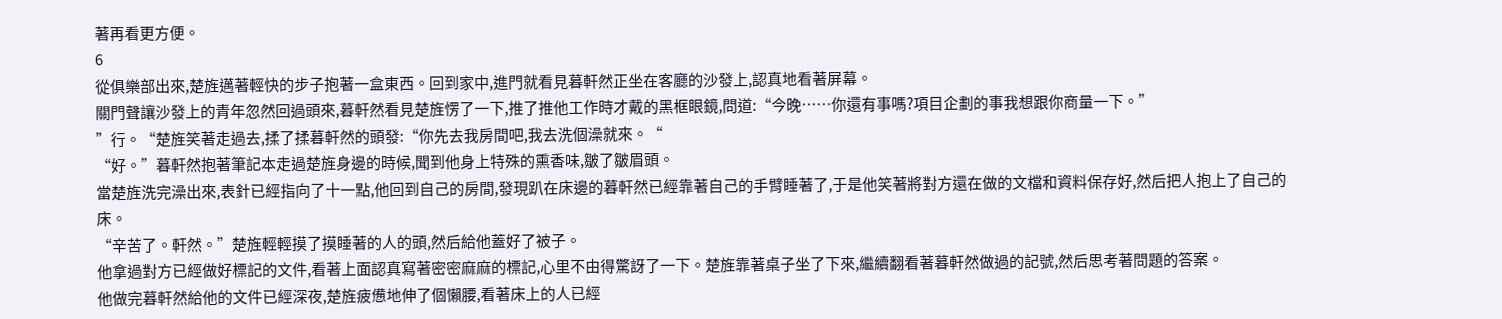著再看更方便。
6
從俱樂部出來,楚旌邁著輕快的步子抱著一盒東西。回到家中,進門就看見暮軒然正坐在客廳的沙發上,認真地看著屏幕。
關門聲讓沙發上的青年忽然回過頭來,暮軒然看見楚旌愣了一下,推了推他工作時才戴的黑框眼鏡,問道:“今晚……你還有事嗎?項目企劃的事我想跟你商量一下。”
”行。“楚旌笑著走過去,揉了揉暮軒然的頭發:“你先去我房間吧,我去洗個澡就來。“
“好。”暮軒然抱著筆記本走過楚旌身邊的時候,聞到他身上特殊的熏香味,皺了皺眉頭。
當楚旌洗完澡出來,表針已經指向了十一點,他回到自己的房間,發現趴在床邊的暮軒然已經靠著自己的手臂睡著了,于是他笑著將對方還在做的文檔和資料保存好,然后把人抱上了自己的床。
“辛苦了。軒然。”楚旌輕輕摸了摸睡著的人的頭,然后給他蓋好了被子。
他拿過對方已經做好標記的文件,看著上面認真寫著密密麻麻的標記,心里不由得驚訝了一下。楚旌靠著桌子坐了下來,繼續翻看著暮軒然做過的記號,然后思考著問題的答案。
他做完暮軒然給他的文件已經深夜,楚旌疲憊地伸了個懶腰,看著床上的人已經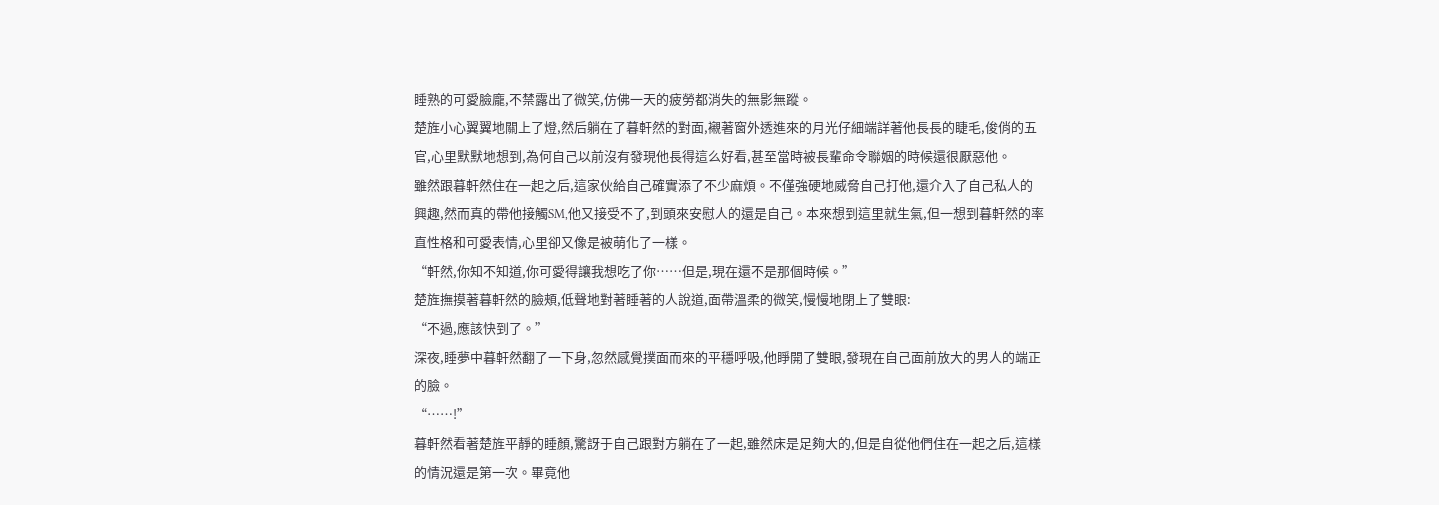睡熟的可愛臉龐,不禁露出了微笑,仿佛一天的疲勞都消失的無影無蹤。
楚旌小心翼翼地關上了燈,然后躺在了暮軒然的對面,襯著窗外透進來的月光仔細端詳著他長長的睫毛,俊俏的五官,心里默默地想到,為何自己以前沒有發現他長得這么好看,甚至當時被長輩命令聯姻的時候還很厭惡他。
雖然跟暮軒然住在一起之后,這家伙給自己確實添了不少麻煩。不僅強硬地威脅自己打他,還介入了自己私人的興趣,然而真的帶他接觸SM,他又接受不了,到頭來安慰人的還是自己。本來想到這里就生氣,但一想到暮軒然的率直性格和可愛表情,心里卻又像是被萌化了一樣。
“軒然,你知不知道,你可愛得讓我想吃了你……但是,現在還不是那個時候。”
楚旌撫摸著暮軒然的臉頰,低聲地對著睡著的人說道,面帶溫柔的微笑,慢慢地閉上了雙眼:
“不過,應該快到了。”
深夜,睡夢中暮軒然翻了一下身,忽然感覺撲面而來的平穩呼吸,他睜開了雙眼,發現在自己面前放大的男人的端正的臉。
“……!”
暮軒然看著楚旌平靜的睡顏,驚訝于自己跟對方躺在了一起,雖然床是足夠大的,但是自從他們住在一起之后,這樣的情況還是第一次。畢竟他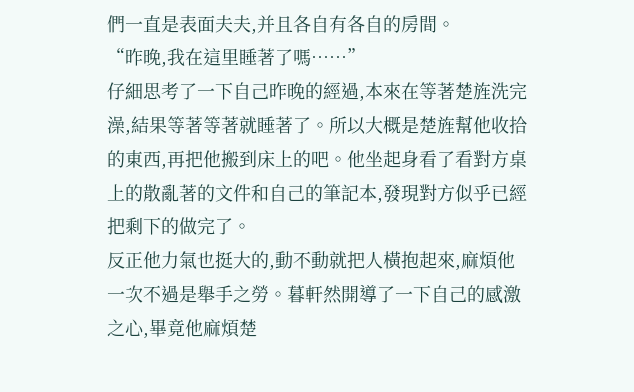們一直是表面夫夫,并且各自有各自的房間。
“昨晚,我在這里睡著了嗎……”
仔細思考了一下自己昨晚的經過,本來在等著楚旌洗完澡,結果等著等著就睡著了。所以大概是楚旌幫他收拾的東西,再把他搬到床上的吧。他坐起身看了看對方桌上的散亂著的文件和自己的筆記本,發現對方似乎已經把剩下的做完了。
反正他力氣也挺大的,動不動就把人橫抱起來,麻煩他一次不過是舉手之勞。暮軒然開導了一下自己的感激之心,畢竟他麻煩楚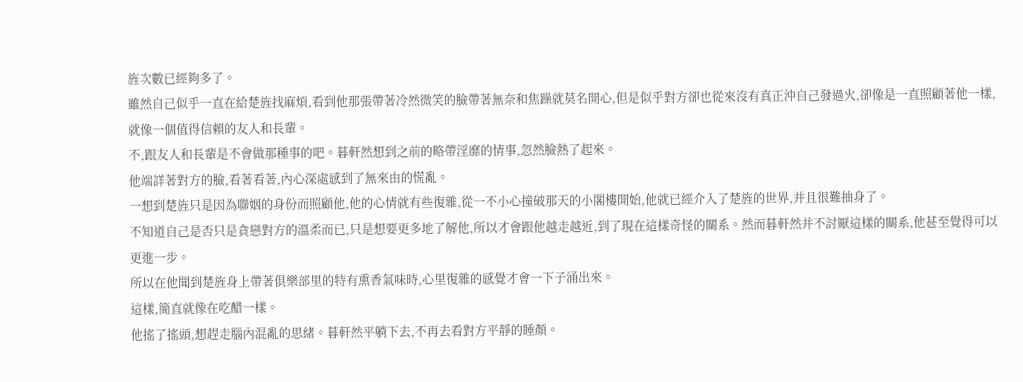旌次數已經夠多了。
雖然自己似乎一直在給楚旌找麻煩,看到他那張帶著冷然微笑的臉帶著無奈和焦躁就莫名開心,但是似乎對方卻也從來沒有真正沖自己發過火,卻像是一直照顧著他一樣,就像一個值得信賴的友人和長輩。
不,跟友人和長輩是不會做那種事的吧。暮軒然想到之前的略帶淫靡的情事,忽然臉熱了起來。
他端詳著對方的臉,看著看著,內心深處感到了無來由的慌亂。
一想到楚旌只是因為聯姻的身份而照顧他,他的心情就有些復雜,從一不小心撞破那天的小閣樓開始,他就已經介入了楚旌的世界,并且很難抽身了。
不知道自己是否只是貪戀對方的溫柔而已,只是想要更多地了解他,所以才會跟他越走越近,到了現在這樣奇怪的關系。然而暮軒然并不討厭這樣的關系,他甚至覺得可以更進一步。
所以在他聞到楚旌身上帶著俱樂部里的特有熏香氣味時,心里復雜的感覺才會一下子涌出來。
這樣,簡直就像在吃醋一樣。
他搖了搖頭,想趕走腦內混亂的思緒。暮軒然平躺下去,不再去看對方平靜的睡顏。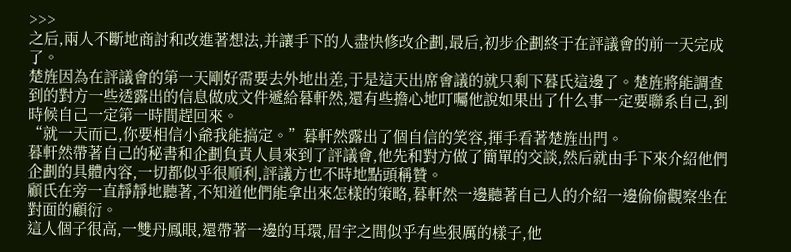>>>
之后,兩人不斷地商討和改進著想法,并讓手下的人盡快修改企劃,最后,初步企劃終于在評議會的前一天完成了。
楚旌因為在評議會的第一天剛好需要去外地出差,于是這天出席會議的就只剩下暮氏這邊了。楚旌將能調查到的對方一些透露出的信息做成文件遞給暮軒然,還有些擔心地叮囑他說如果出了什么事一定要聯系自己,到時候自己一定第一時間趕回來。
“就一天而已,你要相信小爺我能搞定。”暮軒然露出了個自信的笑容,揮手看著楚旌出門。
暮軒然帶著自己的秘書和企劃負責人員來到了評議會,他先和對方做了簡單的交談,然后就由手下來介紹他們企劃的具體內容,一切都似乎很順利,評議方也不時地點頭稱贊。
顧氏在旁一直靜靜地聽著,不知道他們能拿出來怎樣的策略,暮軒然一邊聽著自己人的介紹一邊偷偷觀察坐在對面的顧衍。
這人個子很高,一雙丹鳳眼,還帶著一邊的耳環,眉宇之間似乎有些狠厲的樣子,他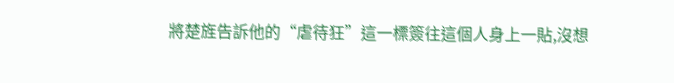將楚旌告訴他的“虐待狂”這一標簽往這個人身上一貼,沒想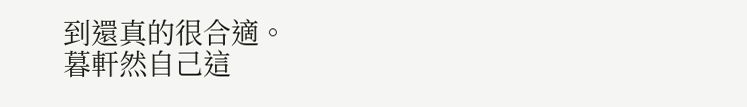到還真的很合適。
暮軒然自己這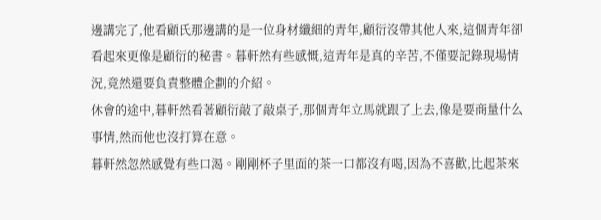邊講完了,他看顧氏那邊講的是一位身材纖細的青年,顧衍沒帶其他人來,這個青年卻看起來更像是顧衍的秘書。暮軒然有些感慨,這青年是真的辛苦,不僅要記錄現場情況,竟然還要負責整體企劃的介紹。
休會的途中,暮軒然看著顧衍敲了敲桌子,那個青年立馬就跟了上去,像是要商量什么事情,然而他也沒打算在意。
暮軒然忽然感覺有些口渴。剛剛杯子里面的茶一口都沒有喝,因為不喜歡,比起茶來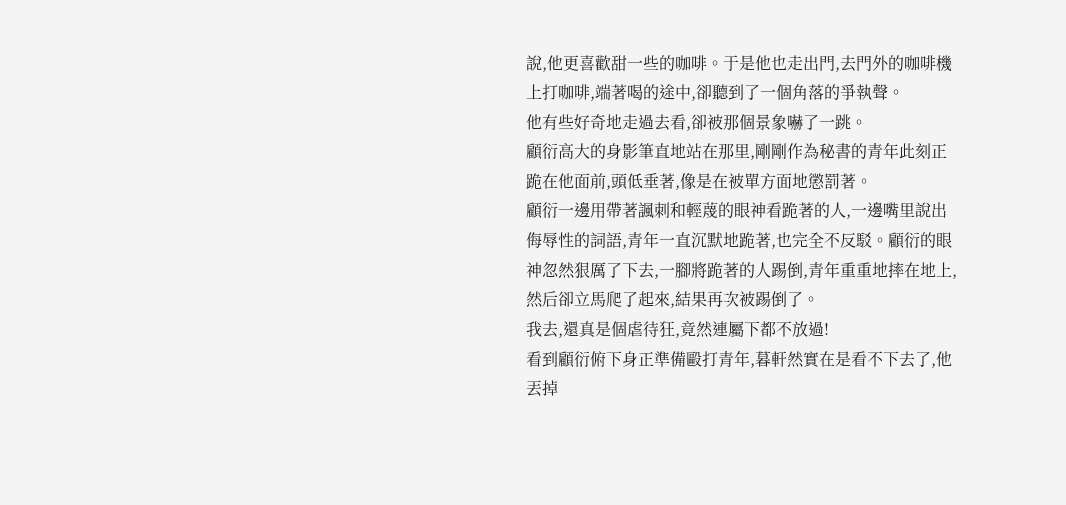說,他更喜歡甜一些的咖啡。于是他也走出門,去門外的咖啡機上打咖啡,端著喝的途中,卻聽到了一個角落的爭執聲。
他有些好奇地走過去看,卻被那個景象嚇了一跳。
顧衍高大的身影筆直地站在那里,剛剛作為秘書的青年此刻正跪在他面前,頭低垂著,像是在被單方面地懲罰著。
顧衍一邊用帶著諷刺和輕蔑的眼神看跪著的人,一邊嘴里說出侮辱性的詞語,青年一直沉默地跪著,也完全不反駁。顧衍的眼神忽然狠厲了下去,一腳將跪著的人踢倒,青年重重地摔在地上,然后卻立馬爬了起來,結果再次被踢倒了。
我去,還真是個虐待狂,竟然連屬下都不放過!
看到顧衍俯下身正準備毆打青年,暮軒然實在是看不下去了,他丟掉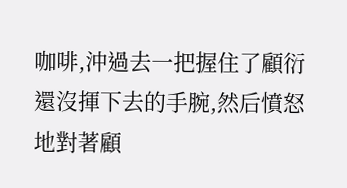咖啡,沖過去一把握住了顧衍還沒揮下去的手腕,然后憤怒地對著顧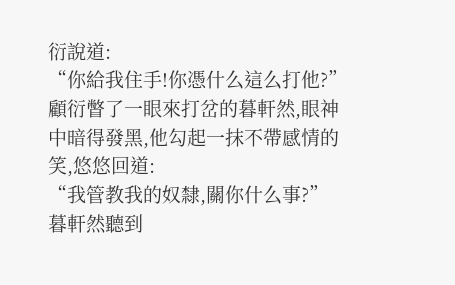衍說道:
“你給我住手!你憑什么這么打他?”
顧衍瞥了一眼來打岔的暮軒然,眼神中暗得發黑,他勾起一抹不帶感情的笑,悠悠回道:
“我管教我的奴隸,關你什么事?”
暮軒然聽到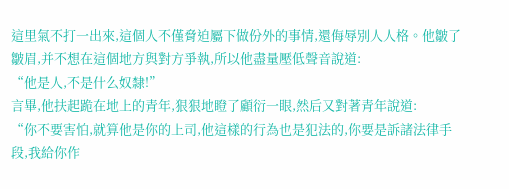這里氣不打一出來,這個人不僅脅迫屬下做份外的事情,還侮辱別人人格。他皺了皺眉,并不想在這個地方與對方爭執,所以他盡量壓低聲音說道:
“他是人,不是什么奴隸!”
言畢,他扶起跪在地上的青年,狠狠地瞪了顧衍一眼,然后又對著青年說道:
“你不要害怕,就算他是你的上司,他這樣的行為也是犯法的,你要是訴諸法律手段,我給你作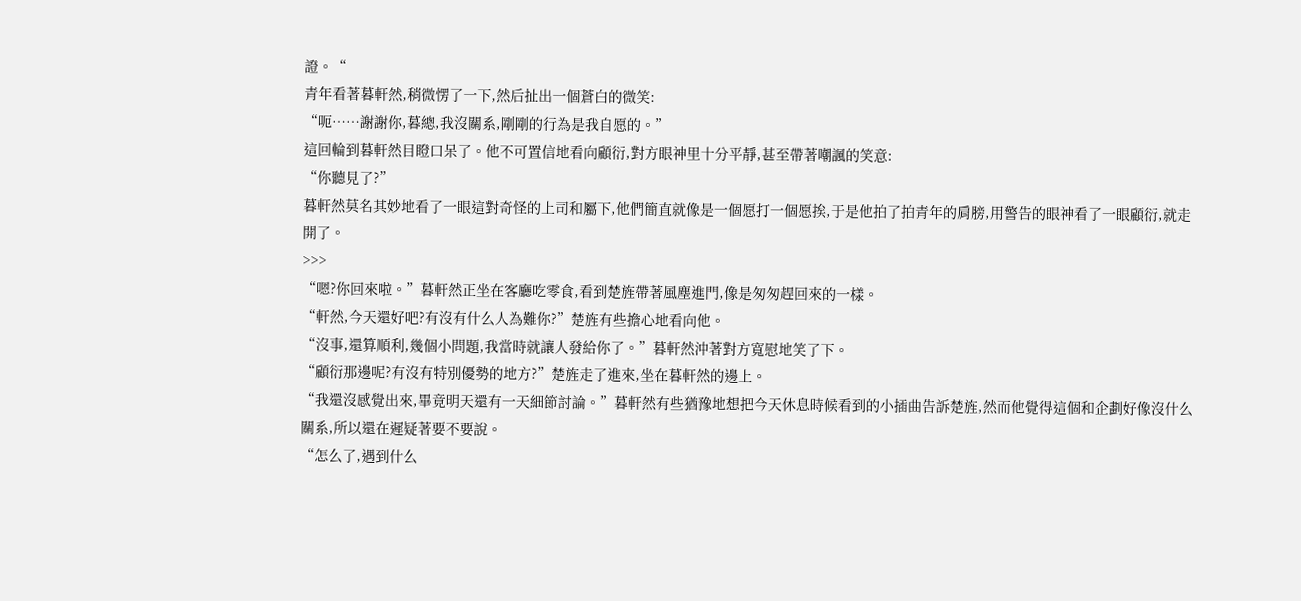證。“
青年看著暮軒然,稍微愣了一下,然后扯出一個蒼白的微笑:
“呃……謝謝你,暮總,我沒關系,剛剛的行為是我自愿的。”
這回輪到暮軒然目瞪口呆了。他不可置信地看向顧衍,對方眼神里十分平靜,甚至帶著嘲諷的笑意:
“你聽見了?”
暮軒然莫名其妙地看了一眼這對奇怪的上司和屬下,他們簡直就像是一個愿打一個愿挨,于是他拍了拍青年的肩膀,用警告的眼神看了一眼顧衍,就走開了。
>>>
“嗯?你回來啦。”暮軒然正坐在客廳吃零食,看到楚旌帶著風塵進門,像是匆匆趕回來的一樣。
“軒然,今天還好吧?有沒有什么人為難你?”楚旌有些擔心地看向他。
“沒事,還算順利,幾個小問題,我當時就讓人發給你了。”暮軒然沖著對方寬慰地笑了下。
“顧衍那邊呢?有沒有特別優勢的地方?”楚旌走了進來,坐在暮軒然的邊上。
“我還沒感覺出來,畢竟明天還有一天細節討論。”暮軒然有些猶豫地想把今天休息時候看到的小插曲告訴楚旌,然而他覺得這個和企劃好像沒什么關系,所以還在遲疑著要不要說。
“怎么了,遇到什么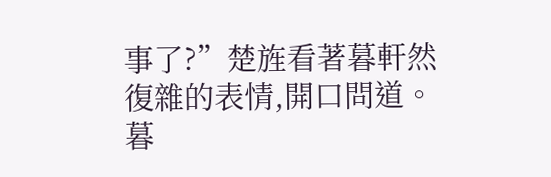事了?”楚旌看著暮軒然復雜的表情,開口問道。
暮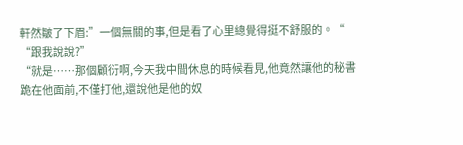軒然皺了下眉:”一個無關的事,但是看了心里總覺得挺不舒服的。“
“跟我說說?”
“就是……那個顧衍啊,今天我中間休息的時候看見,他竟然讓他的秘書跪在他面前,不僅打他,還說他是他的奴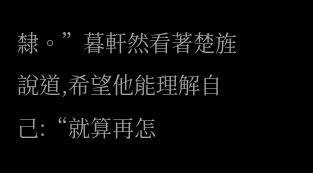隸。”暮軒然看著楚旌說道,希望他能理解自己:“就算再怎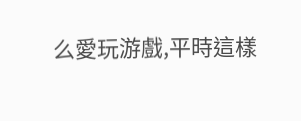么愛玩游戲,平時這樣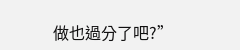做也過分了吧?”